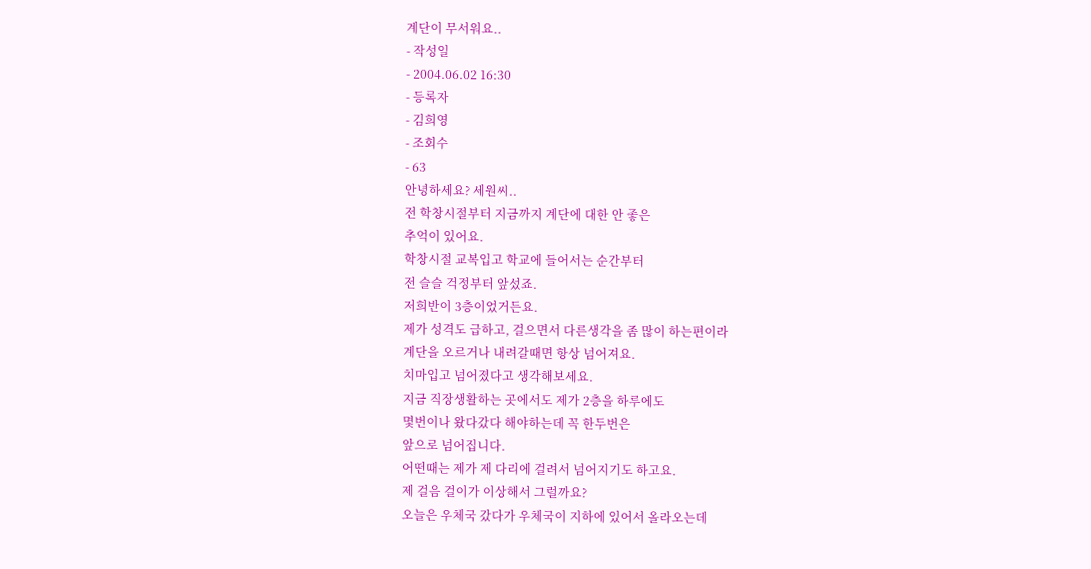계단이 무서워요..
- 작성일
- 2004.06.02 16:30
- 등록자
- 김희영
- 조회수
- 63
안녕하세요? 세원씨..
전 학창시절부터 지금까지 계단에 대한 안 좋은
추억이 있어요.
학창시절 교복입고 학교에 들어서는 순간부터
전 슬슬 걱정부터 앞섰죠.
저희반이 3층이었거든요.
제가 성격도 급하고, 걸으면서 다른생각을 좀 많이 하는편이라
계단을 오르거나 내려갈때면 항상 넘어져요.
치마입고 넘어졌다고 생각해보세요.
지금 직장생활하는 곳에서도 제가 2층을 하루에도
몇번이나 왔다갔다 해야하는데 꼭 한두번은
앞으로 넘어집니다.
어떤때는 제가 제 다리에 걸려서 넘어지기도 하고요.
제 걸음 걸이가 이상해서 그럴까요?
오늘은 우체국 갔다가 우체국이 지하에 있어서 올라오는데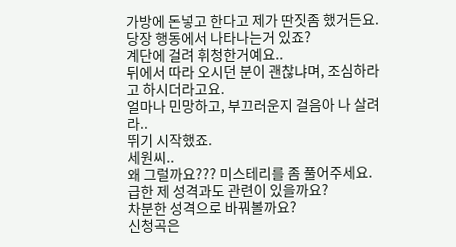가방에 돈넣고 한다고 제가 딴짓좀 했거든요.
당장 행동에서 나타나는거 있죠?
계단에 걸려 휘청한거예요..
뒤에서 따라 오시던 분이 괜찮냐며, 조심하라고 하시더라고요.
얼마나 민망하고, 부끄러운지 걸음아 나 살려라..
뛰기 시작했죠.
세원씨..
왜 그럴까요??? 미스테리를 좀 풀어주세요.
급한 제 성격과도 관련이 있을까요?
차분한 성격으로 바꿔볼까요?
신청곡은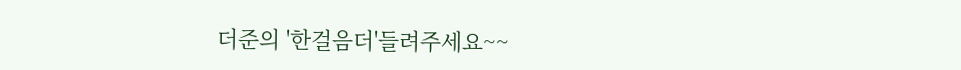더준의 '한걸음더'들려주세요~~